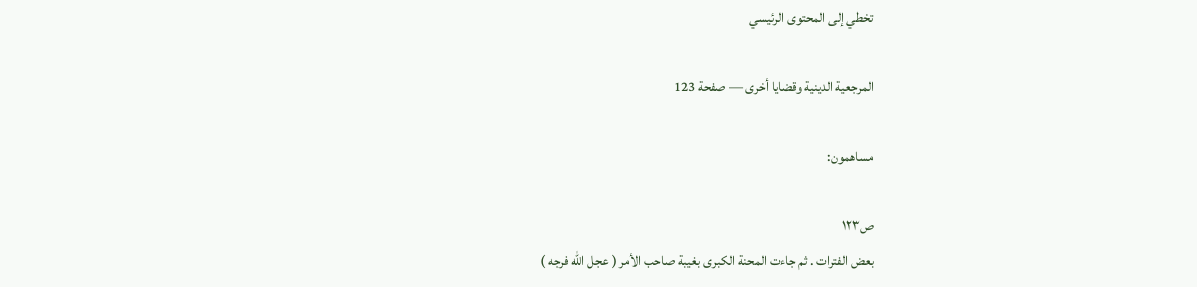تخطي إلى المحتوى الرئيسي

المرجعية الدينية وقضايا أخرى — صفحة 123

مساهمون:

ص١٢٣
بعض الفترات . ثم جاءت المحنة الكبرى بغيبة صاحب الأمر ( عجل الله فرجه )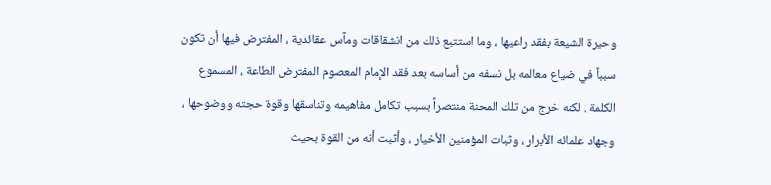وحيرة الشيعة بفقد راعيها ، وما استتبع ذلك من انشقاقات ومآس عقائدية ، المفترض فيها أن تكون سبباً في ضياع معالمه بل نسفه من أساسه بعد فقد الإمام المعصوم المفترض الطاعة ، المسموع الكلمة . لكنه خرج من تلك المحنة منتصراً بسبب تكامل مفاهيمه وتناسقها وقوة حجته ووضوحها ، وجهاد علمائه الأبرار ، وثبات المؤمنين الأخيار ، وأثبت أنه من القوة بحيث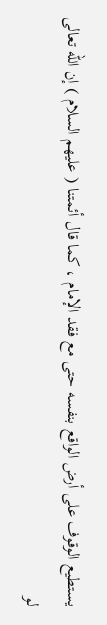يستطيع الوقوف على أرض الواقع بنفسه حتى مع فقد الإمام ، كما قال أئمتنا ( عليهم السلام ) إن الله تعالى لو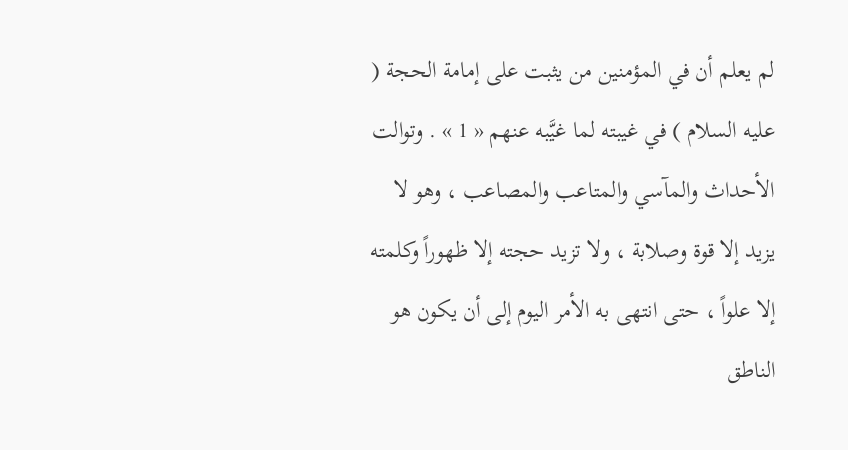لم يعلم أن في المؤمنين من يثبت على إمامة الحجة ( عليه السلام ) في غيبته لما غيَّبه عنهم « 1 » . وتوالت الأحداث والمآسي والمتاعب والمصاعب ، وهو لا يزيد إلا قوة وصلابة ، ولا تزيد حجته إلا ظهوراً وكلمته إلا علواً ، حتى انتهى به الأمر اليوم إلى أن يكون هو الناطق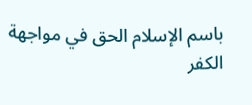باسم الإسلام الحق في مواجهة الكفر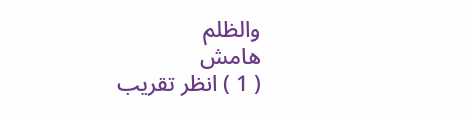والظلم
هامش
( 1 ) انظر تقريب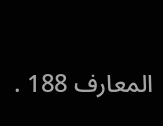المعارف 188 .